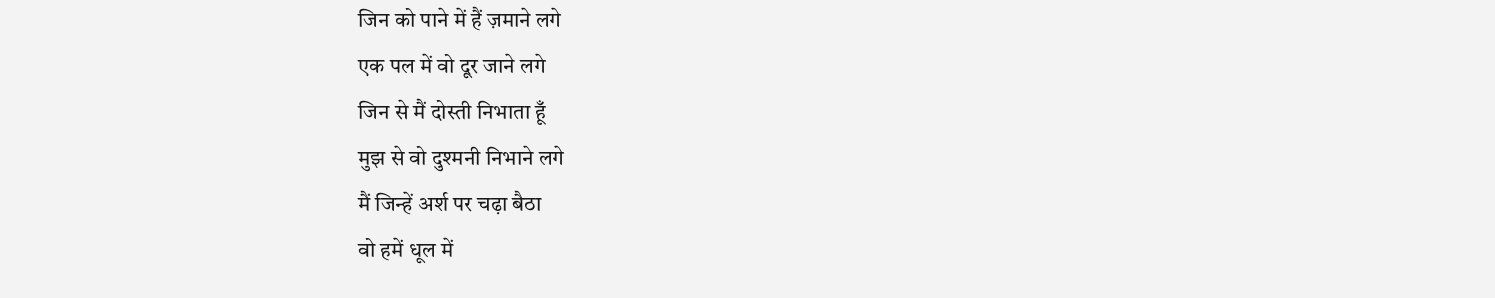जिन को पाने में हैं ज़माने लगे
एक पल में वो दूर जाने लगे
जिन से मैं दोस्ती निभाता हूँ
मुझ से वो दुश्मनी निभाने लगे
मैं जिन्हें अर्श पर चढ़ा बैठा
वो हमें धूल में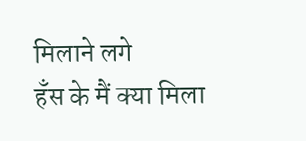मिलाने लगे
हँस के मैं क्या मिला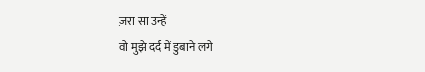ज़रा सा उन्हें
वो मुझे दर्द में डुबाने लगे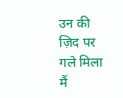उन की ज़िद पर गले मिला मैं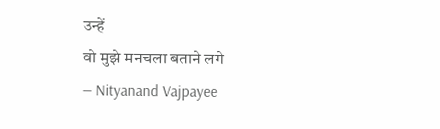उन्हें
वो मुझे मनचला बताने लगे
— Nityanand Vajpayee